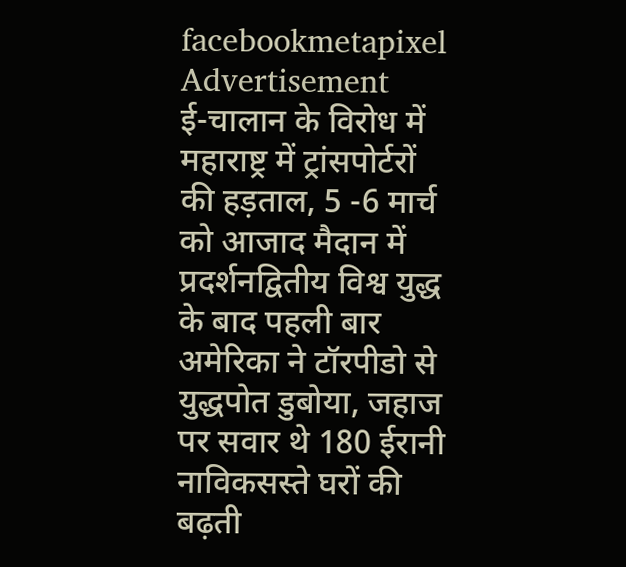facebookmetapixel
Advertisement
ई-चालान के विरोध में महाराष्ट्र में ट्रांसपोर्टरों की हड़ताल, 5 -6 मार्च को आजाद मैदान में प्रदर्शनद्वितीय विश्व युद्ध के बाद पहली बार अमेरिका ने टॉरपीडो से युद्धपोत डुबोया, जहाज पर सवार थे 180 ईरानी नाविकसस्ते घरों की बढ़ती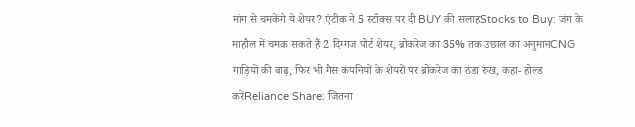मांग से चमकेंगे ये शेयर? एंटीक ने 5 स्टॉक्स पर दी BUY की सलाहStocks to Buy: जंग के माहौल में चमक सकते हैं 2 दिग्गज पोर्ट शेयर, ब्रोकरेज का 35% तक उछाल का अनुमानCNG गाड़ियों की बाढ़, फिर भी गैस कंपनियों के शेयरों पर ब्रोकरेज का ठंडा रुख, कहा- होल्ड करेंReliance Share: जितना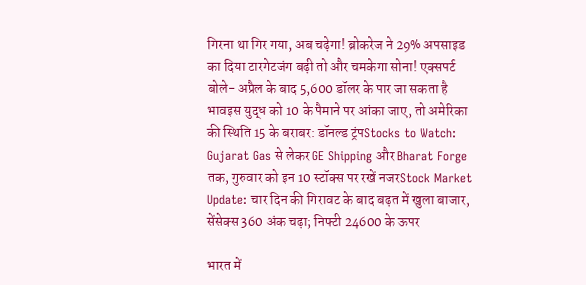गिरना था गिर गया, अब चढ़ेगा! ब्रोकरेज ने 29% अपसाइड का दिया टारगेटजंग बढ़ी तो और चमकेगा सोना! एक्सपर्ट बोले- अप्रैल के बाद 5,600 डॉलर के पार जा सकता है भावइस युद्ध को 10 के पैमाने पर आंका जाए, तो अमेरिका की स्थिति 15 के बराबर: डॉनल्ड ट्रंपStocks to Watch: Gujarat Gas से लेकर GE Shipping और Bharat Forge तक, गुरुवार को इन 10 स्टॉक्स पर रखें नजरStock Market Update: चार दिन की गिरावट के बाद बढ़त में खुला बाजार, सेंसेक्स 360 अंक चढ़ा; निफ्टी 24600 के ऊपर

भारत में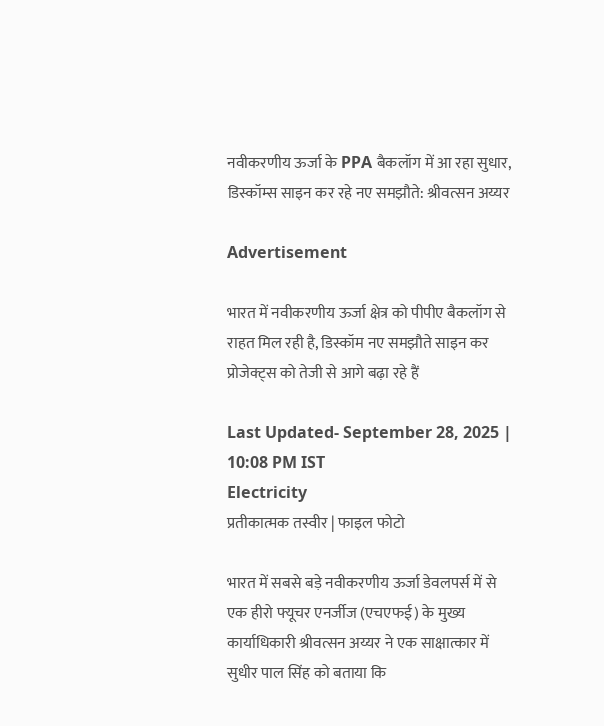नवीकरणीय ऊर्जा के PPA बैकलॉग में आ रहा सुधार, डिस्कॉम्स साइन कर रहे नए समझौते: श्रीवत्सन अय्यर

Advertisement

भारत में नवीकरणीय ऊर्जा क्षेत्र को पीपीए बैकलॉग से राहत मिल रही है, डिस्कॉम नए समझौते साइन कर प्रोजेक्ट्स को तेजी से आगे बढ़ा रहे हैं

Last Updated- September 28, 2025 | 10:08 PM IST
Electricity
प्रतीकात्मक तस्वीर | फाइल फोटो

भारत में सबसे बड़े नवीकरणीय ऊर्जा डेवलपर्स में से एक हीरो फ्यूचर एनर्जीज (एचएफई) के मुख्य कार्याधिकारी श्रीवत्सन अय्यर ने एक साक्षात्कार में सुधीर पाल सिंह को बताया कि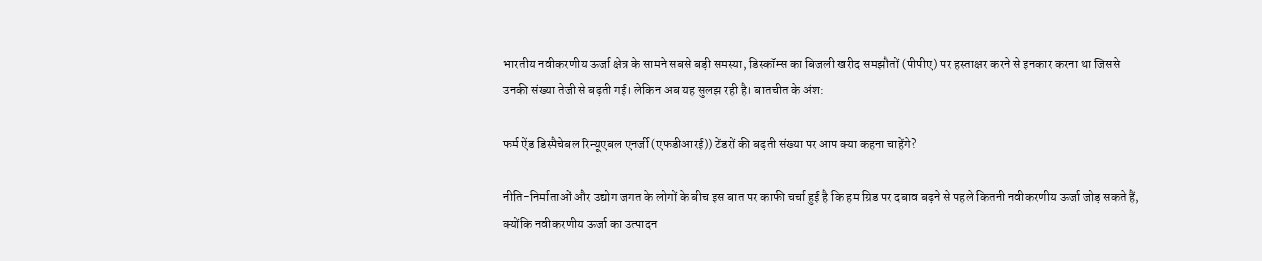भारतीय नवीकरणीय ऊर्जा क्षेत्र के सामने सबसे बड़ी समस्या, डिस्कॉम्स का बिजली खरीद समझौतों (पीपीए) पर हस्ताक्षर करने से इनकार करना था जिससे उनकी संख्या तेजी से बढ़ती गई। लेकिन अब यह सुलझ रही है। बातचीत के अंश:

फर्म ऐंड डिस्पैचेबल रिन्यूएबल एनर्जी (एफडीआरई)) टेंडरों की बढ़ती संख्या पर आप क्या कहना चाहेंगे?

नीति-निर्माताओं और उद्योग जगत के लोगों के बीच इस बात पर काफी चर्चा हुई है कि हम ग्रिड पर दबाव बढ़ने से पहले कितनी नवीकरणीय ऊर्जा जोड़ सकते हैं, क्योंकि नवीकरणीय ऊर्जा का उत्पादन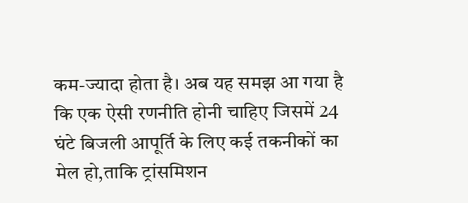कम-ज्यादा होता है। अब यह समझ आ गया है कि एक ऐसी रणनीति होनी चाहिए जिसमें 24 घंटे बिजली आपूर्ति के लिए कई तकनीकों का मेल हो,ताकि ट्रांसमिशन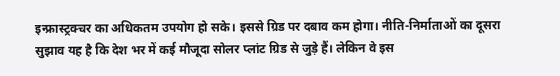इन्फ्रास्ट्रक्चर का अधिकतम उपयोग हो सके। इससे ग्रिड पर दबाव कम होगा। नीति-निर्माताओं का दूसरा सुझाव यह है कि देश भर में कई मौजूदा सोलर प्लांट ग्रिड से जुड़े हैं। लेकिन वे इस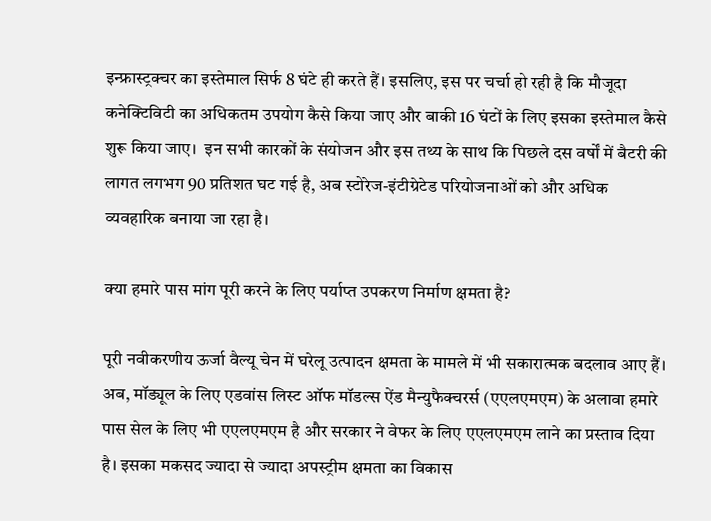इन्फ्रास्ट्रक्चर का इस्तेमाल सिर्फ 8 घंटे ही करते हैं। इसलिए, इस पर चर्चा हो रही है कि मौजूदा कनेक्टिविटी का अधिकतम उपयोग कैसे किया जाए और बाकी 16 घंटों के लिए इसका इस्तेमाल कैसे शुरू किया जाए।  इन सभी कारकों के संयोजन और इस तथ्य के साथ कि पिछले दस वर्षों में बैटरी की लागत लगभग 90 प्रतिशत घट गई है, अब स्टोरेज-इंटीग्रेटेड परियोजनाओं को और अधिक व्यवहारिक बनाया जा रहा है।

क्या हमारे पास मांग पूरी करने के लिए पर्याप्त उपकरण निर्माण क्षमता है?

पूरी नवीकरणीय ऊर्जा वैल्यू चेन में घरेलू उत्पादन क्षमता के मामले में भी सकारात्मक बदलाव आए हैं। अब, मॉड्यूल के लिए एडवांस लिस्ट ऑफ मॉडल्स ऐंड मैन्युफैक्चरर्स (एएलएमएम) के अलावा हमारे पास सेल के लिए भी एएलएमएम है और सरकार ने वेफर के लिए एएलएमएम लाने का प्रस्ताव दिया है। इसका मकसद ज्यादा से ज्यादा अपस्ट्रीम क्षमता का विकास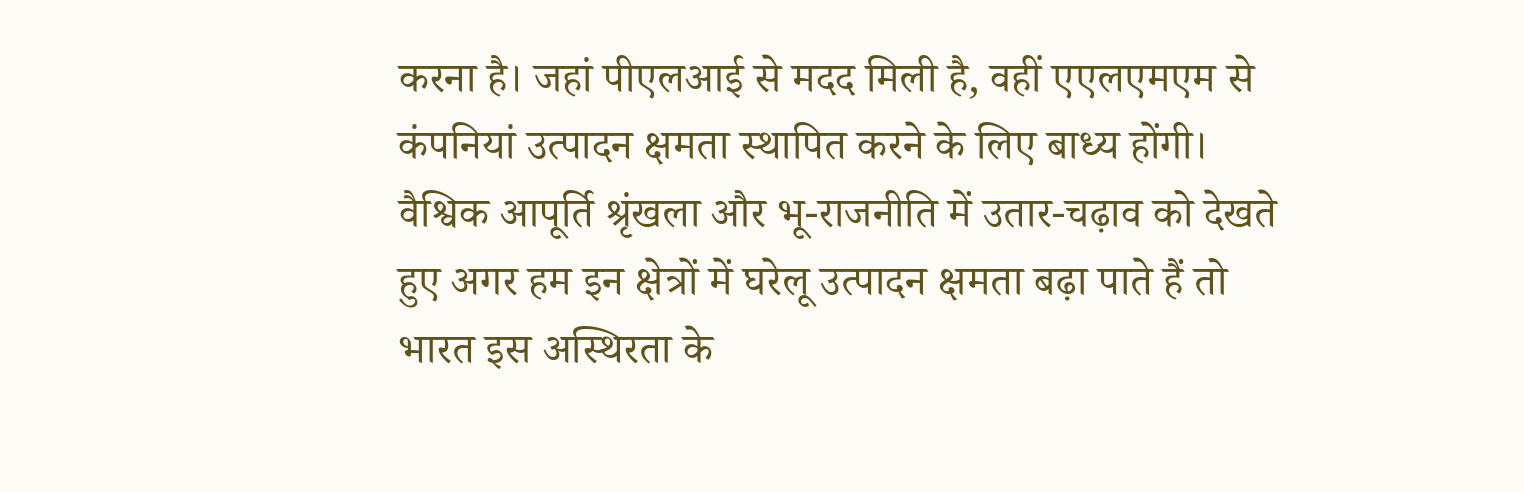करना है। जहां पीएलआई से मदद मिली है, वहीं एएलएमएम से कंपनियां उत्पादन क्षमता स्थापित करने के लिए बाध्य होंगी। वैश्विक आपूर्ति श्रृंखला और भू-राजनीति में उतार-चढ़ाव को देखते हुए अगर हम इन क्षेत्रों में घरेलू उत्पादन क्षमता बढ़ा पाते हैं तो भारत इस अस्थिरता के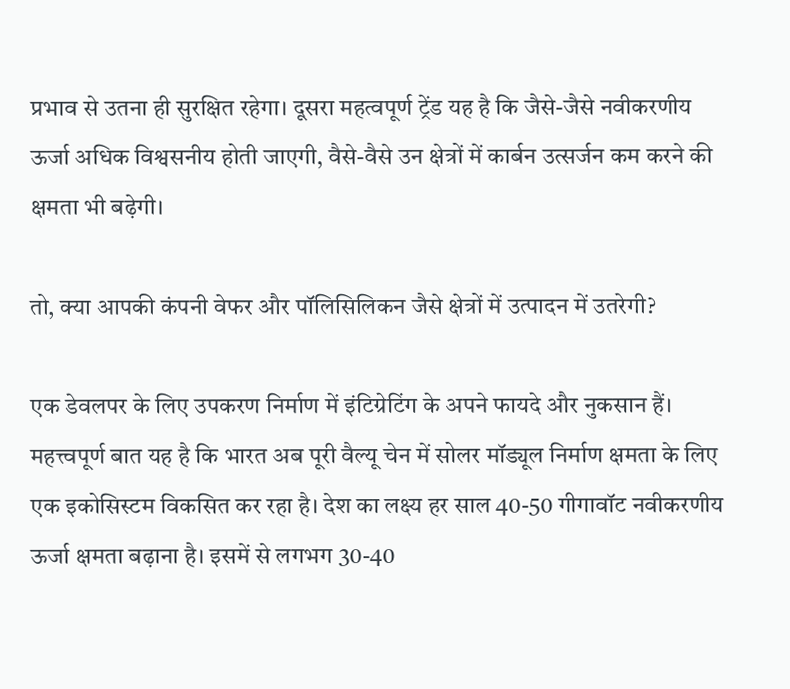प्रभाव से उतना ही सुरक्षित रहेगा। दूसरा महत्वपूर्ण ट्रेंड यह है कि जैसे-जैसे नवीकरणीय ऊर्जा अधिक विश्वसनीय होती जाएगी, वैसे-वैसे उन क्षेत्रों में कार्बन उत्सर्जन कम करने की क्षमता भी बढ़ेगी।

तो, क्या आपकी कंपनी वेफर और पॉलिसिलिकन जैसे क्षेत्रों में उत्पादन में उतरेगी?

एक डेवलपर के लिए उपकरण निर्माण में इंटिग्रेटिंग के अपने फायदे और नुकसान हैं। महत्त्वपूर्ण बात यह है कि भारत अब पूरी वैल्यू चेन में सोलर मॉड्यूल निर्माण क्षमता के लिए एक इकोसिस्टम विकसित कर रहा है। देश का लक्ष्य हर साल 40-50 गीगावॉट नवीकरणीय ऊर्जा क्षमता बढ़ाना है। इसमें से लगभग 30-40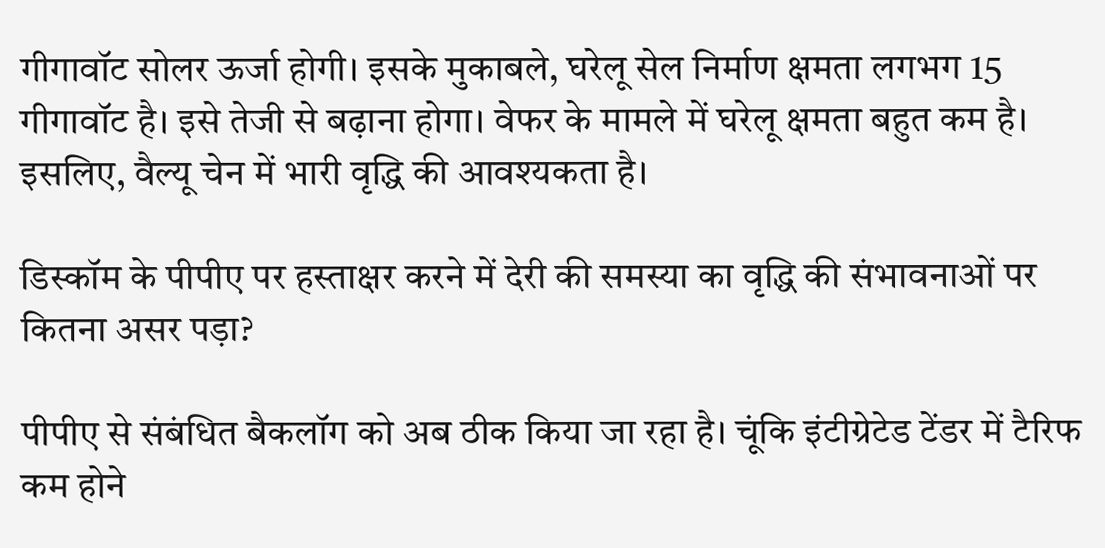गीगावॉट सोलर ऊर्जा होगी। इसके मुकाबले, घरेलू सेल निर्माण क्षमता लगभग 15 गीगावॉट है। इसे तेजी से बढ़ाना होगा। वेफर के मामले में घरेलू क्षमता बहुत कम है। इसलिए, वैल्यू चेन में भारी वृद्धि की आवश्यकता है।

डिस्कॉम के पीपीए पर हस्ताक्षर करने में देरी की समस्या का वृद्धि की संभावनाओं पर कितना असर पड़ा?

पीपीए से संबंधित बैकलॉग को अब ठीक किया जा रहा है। चूंकि इंटीग्रेटेड टेंडर में टैरिफ कम होने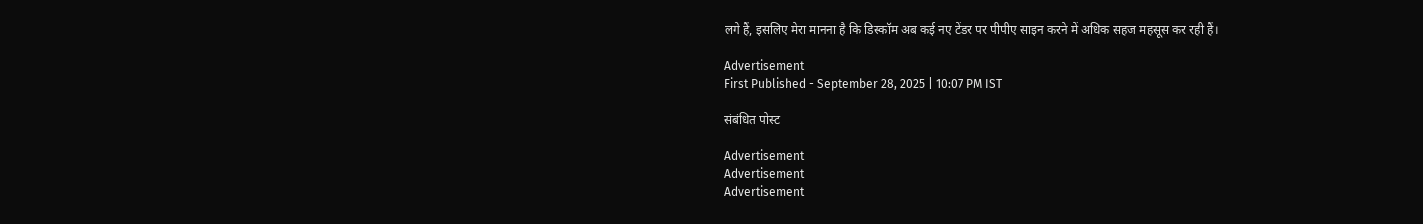लगे हैं, इसलिए मेरा मानना है कि डिस्कॉम अब कई नए टेंडर पर पीपीए साइन करने में अधिक सहज महसूस कर रही हैं।

Advertisement
First Published - September 28, 2025 | 10:07 PM IST

संबंधित पोस्ट

Advertisement
Advertisement
Advertisement